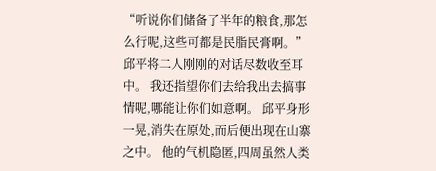“听说你们储备了半年的粮食,那怎么行呢,这些可都是民脂民膏啊。” 邱平将二人刚刚的对话尽数收至耳中。 我还指望你们去给我出去搞事情呢,哪能让你们如意啊。 邱平身形一晃,消失在原处,而后便出现在山寨之中。 他的气机隐匿,四周虽然人类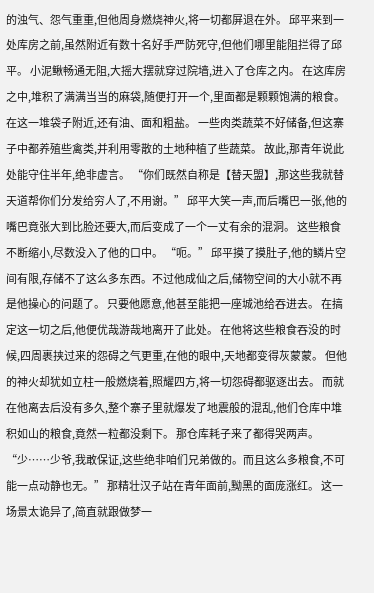的浊气、怨气重重,但他周身燃烧神火,将一切都屏退在外。 邱平来到一处库房之前,虽然附近有数十名好手严防死守,但他们哪里能阻拦得了邱平。 小泥鳅畅通无阻,大摇大摆就穿过院墙,进入了仓库之内。 在这库房之中,堆积了满满当当的麻袋,随便打开一个,里面都是颗颗饱满的粮食。在这一堆袋子附近,还有油、面和粗盐。 一些肉类蔬菜不好储备,但这寨子中都养殖些禽类,并利用零散的土地种植了些蔬菜。 故此,那青年说此处能守住半年,绝非虚言。 “你们既然自称是【替天盟】,那这些我就替天道帮你们分发给穷人了,不用谢。” 邱平大笑一声,而后嘴巴一张,他的嘴巴竟张大到比脸还要大,而后变成了一个一丈有余的混洞。 这些粮食不断缩小,尽数没入了他的口中。 “呃。” 邱平摸了摸肚子,他的鳞片空间有限,存储不了这么多东西。不过他成仙之后,储物空间的大小就不再是他操心的问题了。 只要他愿意,他甚至能把一座城池给吞进去。 在搞定这一切之后,他便优哉游哉地离开了此处。 在他将这些粮食吞没的时候,四周裹挟过来的怨碍之气更重,在他的眼中,天地都变得灰蒙蒙。 但他的神火却犹如立柱一般燃烧着,照耀四方,将一切怨碍都驱逐出去。 而就在他离去后没有多久,整个寨子里就爆发了地震般的混乱,他们仓库中堆积如山的粮食,竟然一粒都没剩下。 那仓库耗子来了都得哭两声。 “少……少爷,我敢保证,这些绝非咱们兄弟做的。而且这么多粮食,不可能一点动静也无。” 那精壮汉子站在青年面前,黝黑的面庞涨红。 这一场景太诡异了,简直就跟做梦一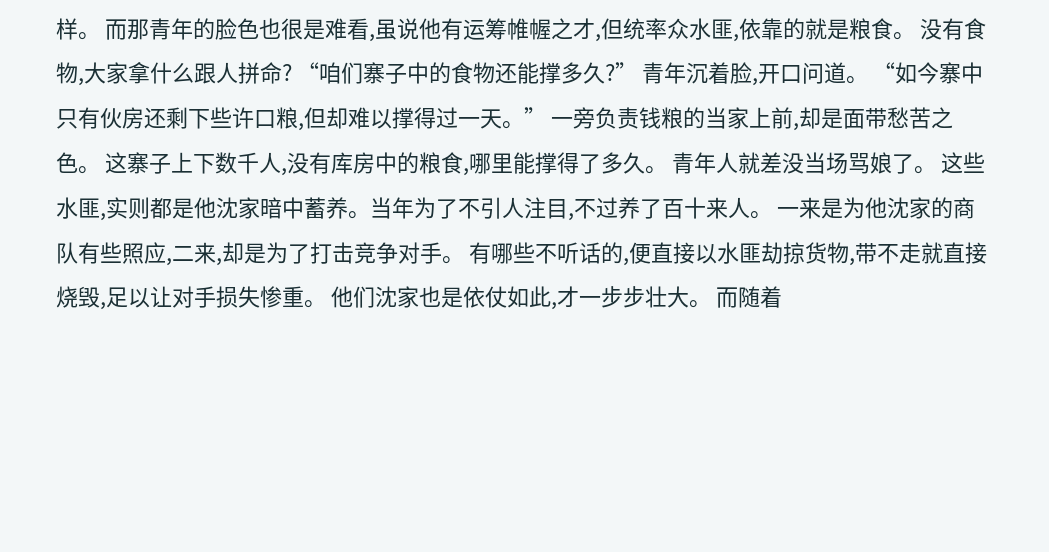样。 而那青年的脸色也很是难看,虽说他有运筹帷幄之才,但统率众水匪,依靠的就是粮食。 没有食物,大家拿什么跟人拼命? “咱们寨子中的食物还能撑多久?” 青年沉着脸,开口问道。 “如今寨中只有伙房还剩下些许口粮,但却难以撑得过一天。” 一旁负责钱粮的当家上前,却是面带愁苦之色。 这寨子上下数千人,没有库房中的粮食,哪里能撑得了多久。 青年人就差没当场骂娘了。 这些水匪,实则都是他沈家暗中蓄养。当年为了不引人注目,不过养了百十来人。 一来是为他沈家的商队有些照应,二来,却是为了打击竞争对手。 有哪些不听话的,便直接以水匪劫掠货物,带不走就直接烧毁,足以让对手损失惨重。 他们沈家也是依仗如此,才一步步壮大。 而随着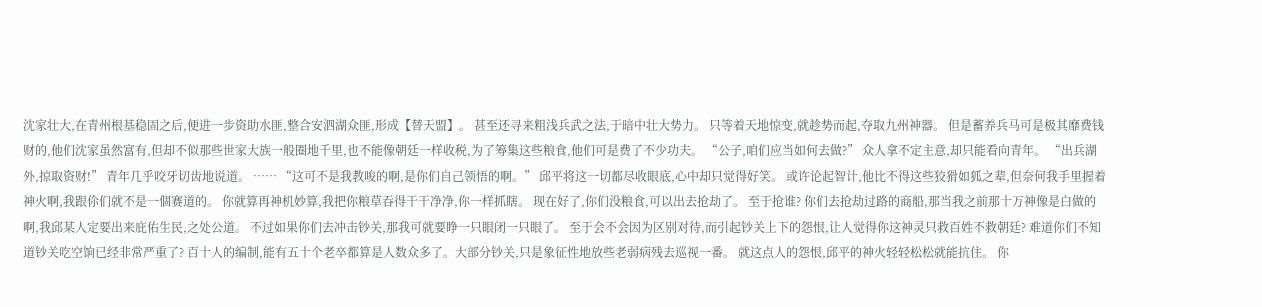沈家壮大,在青州根基稳固之后,便进一步资助水匪,整合安泗湖众匪,形成【替天盟】。 甚至还寻来粗浅兵武之法,于暗中壮大势力。 只等着天地惊变,就趁势而起,夺取九州神器。 但是蓄养兵马可是极其靡费钱财的,他们沈家虽然富有,但却不似那些世家大族一般圈地千里,也不能像朝廷一样收税,为了筹集这些粮食,他们可是费了不少功夫。 “公子,咱们应当如何去做?” 众人拿不定主意,却只能看向青年。 “出兵湖外,掠取资财!” 青年几乎咬牙切齿地说道。 …… “这可不是我教唆的啊,是你们自己领悟的啊。” 邱平将这一切都尽收眼底,心中却只觉得好笑。 或许论起智计,他比不得这些狡猾如狐之辈,但奈何我手里握着神火啊,我跟伱们就不是一個赛道的。 你就算再神机妙算,我把你粮草吞得干干净净,你一样抓瞎。 现在好了,你们没粮食,可以出去抢劫了。 至于抢谁? 你们去抢劫过路的商船,那当我之前那十万神像是白做的啊,我邱某人定要出来庇佑生民,之处公道。 不过如果你们去冲击钞关,那我可就要睁一只眼闭一只眼了。 至于会不会因为区别对待,而引起钞关上下的怨恨,让人觉得你这神灵只救百姓不救朝廷? 难道你们不知道钞关吃空饷已经非常严重了? 百十人的编制,能有五十个老卒都算是人数众多了。大部分钞关,只是象征性地放些老弱病残去巡视一番。 就这点人的怨恨,邱平的神火轻轻松松就能抗住。 你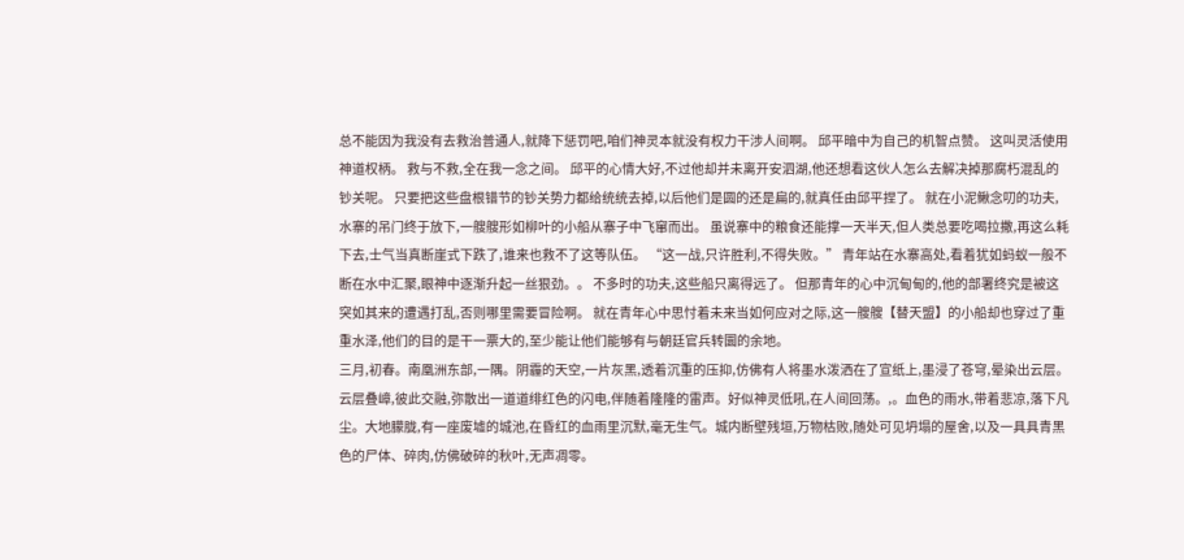总不能因为我没有去救治普通人,就降下惩罚吧,咱们神灵本就没有权力干涉人间啊。 邱平暗中为自己的机智点赞。 这叫灵活使用神道权柄。 救与不救,全在我一念之间。 邱平的心情大好,不过他却并未离开安泗湖,他还想看这伙人怎么去解决掉那腐朽混乱的钞关呢。 只要把这些盘根错节的钞关势力都给统统去掉,以后他们是圆的还是扁的,就真任由邱平捏了。 就在小泥鳅念叨的功夫,水寨的吊门终于放下,一艘艘形如柳叶的小船从寨子中飞窜而出。 虽说寨中的粮食还能撑一天半天,但人类总要吃喝拉撒,再这么耗下去,士气当真断崖式下跌了,谁来也救不了这等队伍。 “这一战,只许胜利,不得失败。” 青年站在水寨高处,看着犹如蚂蚁一般不断在水中汇聚,眼神中逐渐升起一丝狠劲。。 不多时的功夫,这些船只离得远了。 但那青年的心中沉甸甸的,他的部署终究是被这突如其来的遭遇打乱,否则哪里需要冒险啊。 就在青年心中思忖着未来当如何应对之际,这一艘艘【替天盟】的小船却也穿过了重重水泽,他们的目的是干一票大的,至少能让他们能够有与朝廷官兵转圜的余地。
三月,初春。南凰洲东部,一隅。阴霾的天空,一片灰黑,透着沉重的压抑,仿佛有人将墨水泼洒在了宣纸上,墨浸了苍穹,晕染出云层。云层叠嶂,彼此交融,弥散出一道道绯红色的闪电,伴随着隆隆的雷声。好似神灵低吼,在人间回荡。,。血色的雨水,带着悲凉,落下凡尘。大地朦胧,有一座废墟的城池,在昏红的血雨里沉默,毫无生气。城内断壁残垣,万物枯败,随处可见坍塌的屋舍,以及一具具青黑色的尸体、碎肉,仿佛破碎的秋叶,无声凋零。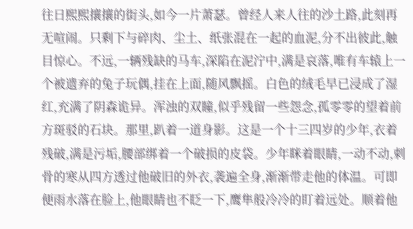往日熙熙攘攘的街头,如今一片萧瑟。曾经人来人往的沙土路,此刻再无喧闹。只剩下与碎肉、尘土、纸张混在一起的血泥,分不出彼此,触目惊心。不远,一辆残缺的马车,深陷在泥泞中,满是哀落,唯有车辕上一个被遗弃的兔子玩偶,挂在上面,随风飘摇。白色的绒毛早已浸成了湿红,充满了阴森诡异。浑浊的双瞳,似乎残留一些怨念,孤零零的望着前方斑驳的石块。那里,趴着一道身影。这是一个十三四岁的少年,衣着残破,满是污垢,腰部绑着一个破损的皮袋。少年眯着眼睛,一动不动,刺骨的寒从四方透过他破旧的外衣,袭遍全身,渐渐带走他的体温。可即便雨水落在脸上,他眼睛也不眨一下,鹰隼般冷冷的盯着远处。顺着他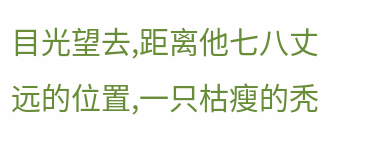目光望去,距离他七八丈远的位置,一只枯瘦的秃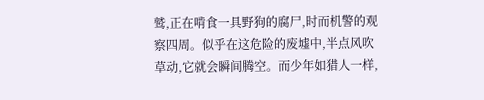鹫,正在啃食一具野狗的腐尸,时而机警的观察四周。似乎在这危险的废墟中,半点风吹草动,它就会瞬间腾空。而少年如猎人一样,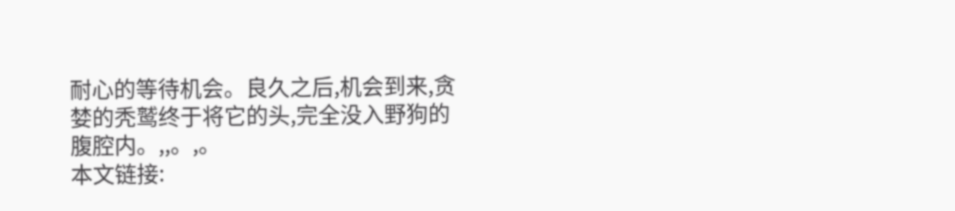耐心的等待机会。良久之后,机会到来,贪婪的秃鹫终于将它的头,完全没入野狗的腹腔内。,,。,。
本文链接: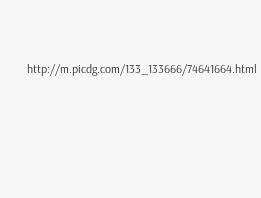http://m.picdg.com/133_133666/74641664.html